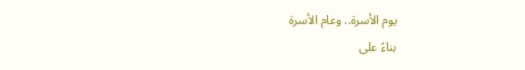يوم الأسرة.. وعام الأسرة
بناءً على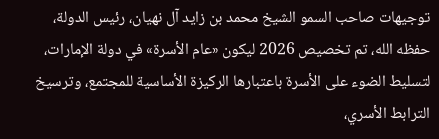توجيهات صاحب السمو الشيخ محمد بن زايد آل نهيان، رئيس الدولة، حفظه الله، تم تخصيص 2026 ليكون «عام الأسرة» في دولة الإمارات، لتسليط الضوء على الأسرة باعتبارها الركيزة الأساسية للمجتمع، وترسيخ الترابط الأسري،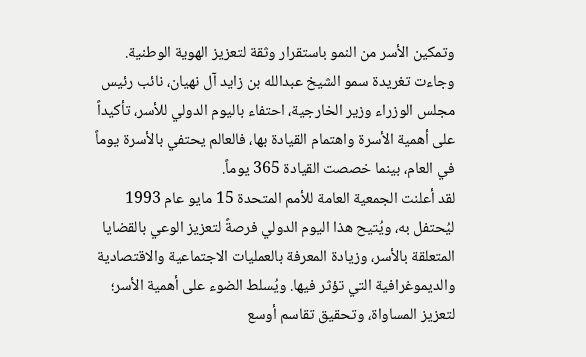وتمكين الأسر من النمو باستقرار وثقة لتعزيز الهوية الوطنية. وجاءت تغريدة سمو الشيخ عبدالله بن زايد آل نهيان، نائب رئيس مجلس الوزراء وزير الخارجية، احتفاء باليوم الدولي للأسر، تأكيداً على أهمية الأسرة واهتمام القيادة بها، فالعالم يحتفي بالأسرة يوماً في العام، بينما خصصت القيادة 365 يوماً.
لقد أعلنت الجمعية العامة للأمم المتحدة 15 مايو عام 1993 ليُحتفل به، ويُتيح هذا اليوم الدولي فرصةً لتعزيز الوعي بالقضايا المتعلقة بالأسر، وزيادة المعرفة بالعمليات الاجتماعية والاقتصادية والديموغرافية التي تؤثر فيها. ويُسلط الضوء على أهمية الأسر؛ لتعزيز المساواة، وتحقيق تقاسم أوسع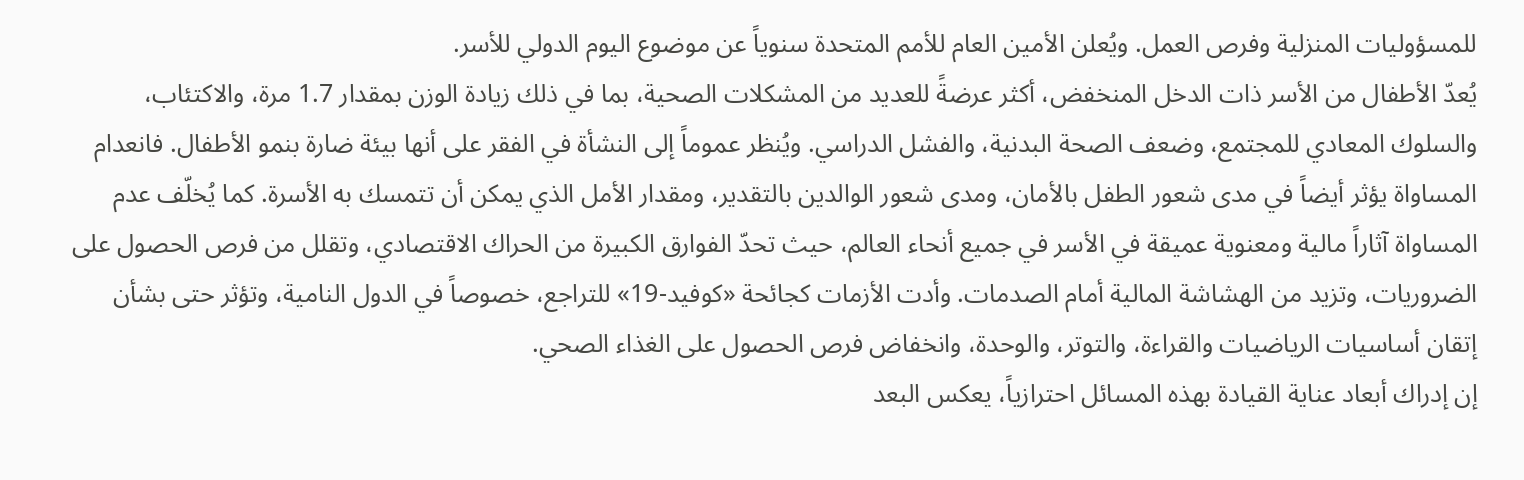للمسؤوليات المنزلية وفرص العمل. ويُعلن الأمين العام للأمم المتحدة سنوياً عن موضوع اليوم الدولي للأسر.
يُعدّ الأطفال من الأسر ذات الدخل المنخفض، أكثر عرضةً للعديد من المشكلات الصحية، بما في ذلك زيادة الوزن بمقدار 1.7 مرة، والاكتئاب، والسلوك المعادي للمجتمع، وضعف الصحة البدنية، والفشل الدراسي. ويُنظر عموماً إلى النشأة في الفقر على أنها بيئة ضارة بنمو الأطفال. فانعدام المساواة يؤثر أيضاً في مدى شعور الطفل بالأمان، ومدى شعور الوالدين بالتقدير، ومقدار الأمل الذي يمكن أن تتمسك به الأسرة. كما يُخلّف عدم المساواة آثاراً مالية ومعنوية عميقة في الأسر في جميع أنحاء العالم، حيث تحدّ الفوارق الكبيرة من الحراك الاقتصادي، وتقلل من فرص الحصول على الضروريات، وتزيد من الهشاشة المالية أمام الصدمات. وأدت الأزمات كجائحة «كوفيد-19» للتراجع، خصوصاً في الدول النامية، وتؤثر حتى بشأن إتقان أساسيات الرياضيات والقراءة، والتوتر، والوحدة، وانخفاض فرص الحصول على الغذاء الصحي.
إن إدراك أبعاد عناية القيادة بهذه المسائل احترازياً، يعكس البعد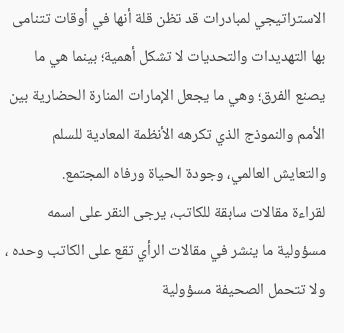الاستراتيجي لمبادرات قد تظن قلة أنها في أوقات تتنامى بها التهديدات والتحديات لا تشكل أهمية؛ بينما هي ما يصنع الفرق؛ وهي ما يجعل الإمارات المنارة الحضارية بين الأمم والنموذج الذي تكرهه الأنظمة المعادية للسلم والتعايش العالمي، وجودة الحياة ورفاه المجتمع.
لقراءة مقالات سابقة للكاتب، يرجى النقر على اسمه
مسؤولية ما ينشر في مقالات الرأي تقع على الكاتب وحده ، ولا تتحمل الصحيفة مسؤولية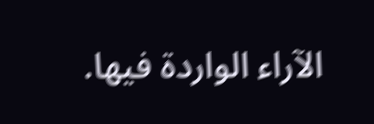الآراء الواردة فيها.